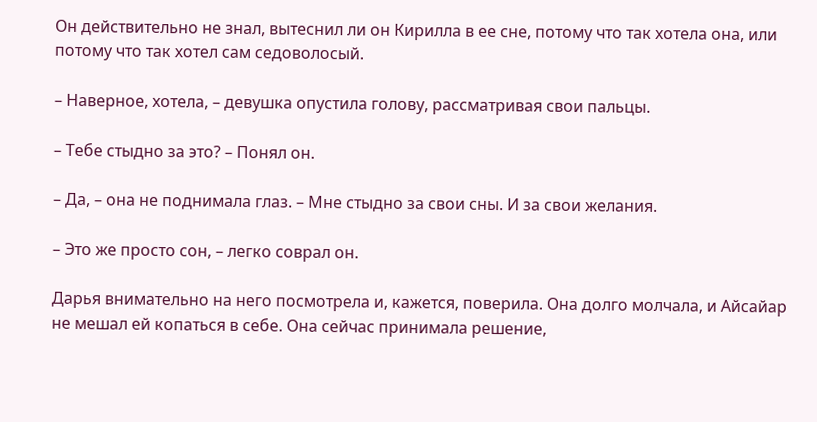Он действительно не знал, вытеснил ли он Кирилла в ее сне, потому что так хотела она, или потому что так хотел сам седоволосый.

– Наверное, хотела, – девушка опустила голову, рассматривая свои пальцы.

– Тебе стыдно за это? – Понял он.

– Да, – она не поднимала глаз. – Мне стыдно за свои сны. И за свои желания.

– Это же просто сон, – легко соврал он.

Дарья внимательно на него посмотрела и, кажется, поверила. Она долго молчала, и Айсайар не мешал ей копаться в себе. Она сейчас принимала решение,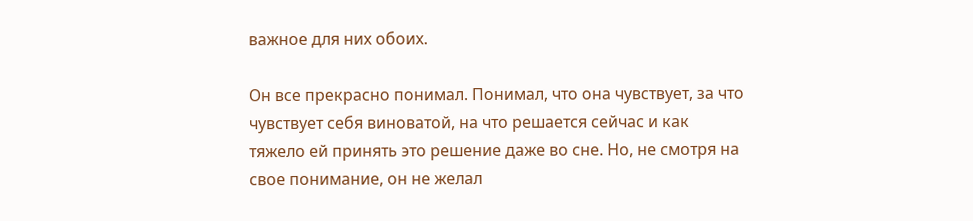важное для них обоих.

Он все прекрасно понимал. Понимал, что она чувствует, за что чувствует себя виноватой, на что решается сейчас и как тяжело ей принять это решение даже во сне. Но, не смотря на свое понимание, он не желал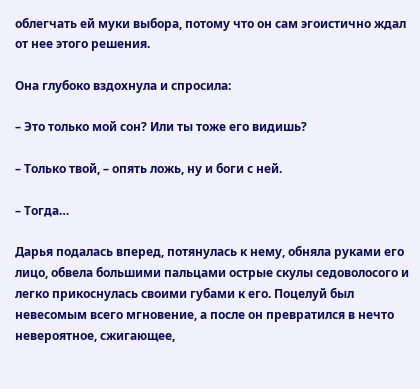облегчать ей муки выбора, потому что он сам эгоистично ждал от нее этого решения.

Она глубоко вздохнула и спросила:

– Это только мой сон? Или ты тоже его видишь?

– Только твой, – опять ложь, ну и боги с ней.

– Тогда…

Дарья подалась вперед, потянулась к нему, обняла руками его лицо, обвела большими пальцами острые скулы седоволосого и легко прикоснулась своими губами к его. Поцелуй был невесомым всего мгновение, а после он превратился в нечто невероятное, сжигающее,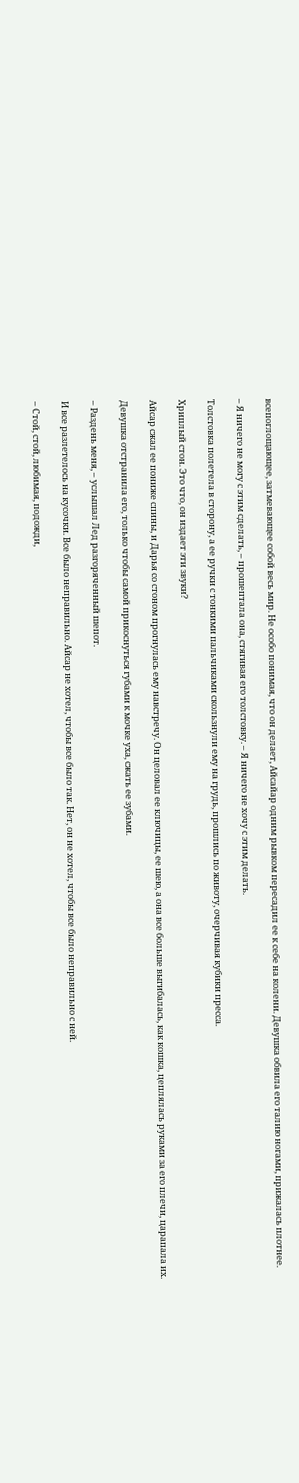всепоглощающее, затмевающее собой весь мир. Не особо понимая, что он делает, Айсайар одним рывком пересадил ее к себе на колени. Девушка обвила его талию ногами, прижалась плотнее.

– Я ничего не могу с этим сделать, – прошептала она, стягивая его толстовку. – Я ничего не хочу с этим делать.

Толстовка полетела в сторону, а ее ручки с тонкими пальчиками скользнули ему на грудь, прошлись по животу, очерчивая кубики пресса.

Хриплый стон. Это что, он издает эти звуки?

Айсар сжал ее пониже спины, и Дарья со стоном прогнулась ему навстречу. Он целовал ее ключицы, ее шею, а она все больше выгибалась, как кошка, цеплялась руками за его плечи, царапала их.

Девушка отстранила его, только чтобы самой прикоснуться губами к мочке уха, сжать ее зубами.

– Раздень меня, – услышал Лед разгоряченный шепот.

И все разлетелось на кусочки. Все было неправильно. Айсар не хотел, чтобы все было так. Нет, он не хотел, чтобы все было неправильно с ней.

– Стой, стой, любимая, подожди,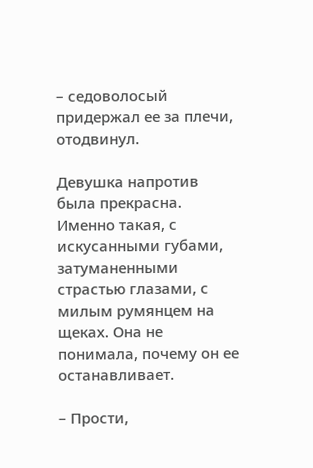– седоволосый придержал ее за плечи, отодвинул.

Девушка напротив была прекрасна. Именно такая, с искусанными губами, затуманенными страстью глазами, с милым румянцем на щеках. Она не понимала, почему он ее останавливает.

– Прости,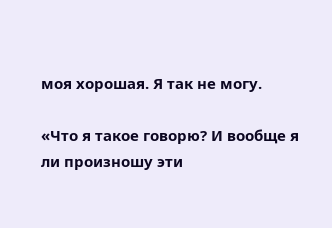моя хорошая. Я так не могу.

«Что я такое говорю? И вообще я ли произношу эти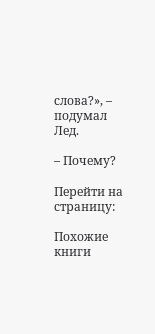слова?», – подумал Лед.

– Почему?

Перейти на страницу:

Похожие книги